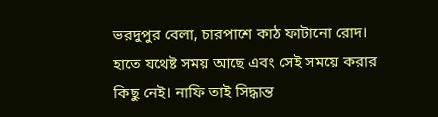ভরদুপুর বেলা, চারপাশে কাঠ ফাটানো রোদ। হাতে যথেষ্ট সময় আছে এবং সেই সময়ে করার কিছু নেই। নাফি তাই সিদ্ধান্ত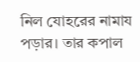নিল যোহরের নামায পড়ার। তার কপাল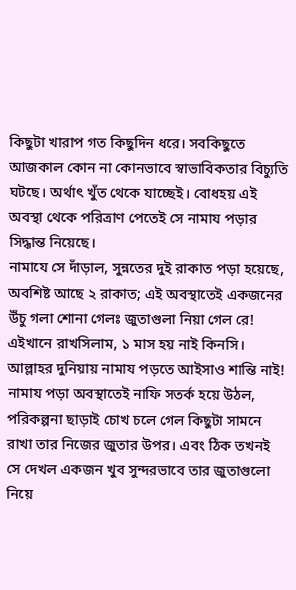কিছুটা খারাপ গত কিছুদিন ধরে। সবকিছুতে আজকাল কোন না কোনভাবে স্বাভাবিকতার বিচ্যুতি ঘটছে। অর্থাৎ খুঁত থেকে যাচ্ছেই। বোধহয় এই অবস্থা থেকে পরিত্রাণ পেতেই সে নামায পড়ার সিদ্ধান্ত নিয়েছে।
নামাযে সে দাঁড়াল, সুন্নতের দুই রাকাত পড়া হয়েছে, অবশিষ্ট আছে ২ রাকাত; এই অবস্থাতেই একজনের উঁচু গলা শোনা গেলঃ জুতাগুলা নিয়া গেল রে! এইখানে রাখসিলাম, ১ মাস হয় নাই কিনসি। আল্লাহর দুনিয়ায় নামায পড়তে আইসাও শান্তি নাই!
নামায পড়া অবস্থাতেই নাফি সতর্ক হয়ে উঠল, পরিকল্পনা ছাড়াই চোখ চলে গেল কিছুটা সামনে রাখা তার নিজের জুতার উপর। এবং ঠিক তখনই সে দেখল একজন খুব সুন্দরভাবে তার জুতাগুলো নিয়ে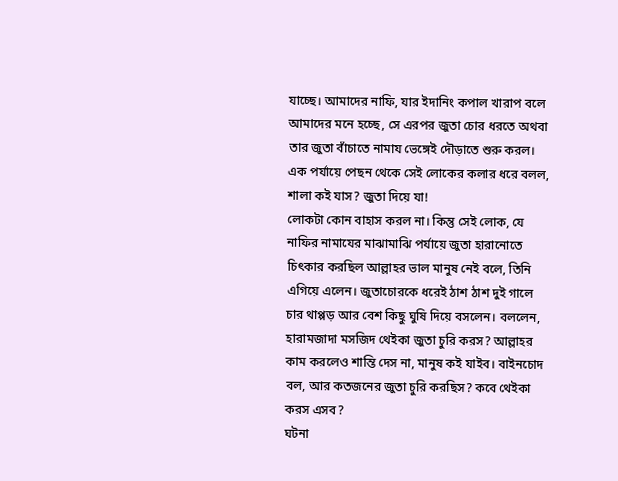যাচ্ছে। আমাদের নাফি, যার ইদানিং কপাল খারাপ বলে আমাদের মনে হচ্ছে, সে এরপর জুতা চোর ধরতে অথবা তার জুতা বাঁচাতে নামায ভেঙ্গেই দৌড়াতে শুরু করল। এক পর্যায়ে পেছন থেকে সেই লোকের কলার ধরে বলল, শালা কই যাস? জুতা দিয়ে যা!
লোকটা কোন বাহাস করল না। কিন্তু সেই লোক, যে নাফির নামাযের মাঝামাঝি পর্যায়ে জুতা হারানোতে চিৎকার করছিল আল্লাহর ভাল মানুষ নেই বলে, তিনি এগিয়ে এলেন। জুতাচোরকে ধরেই ঠাশ ঠাশ দুই গালে চার থাপ্পড় আর বেশ কিছু ঘুষি দিয়ে বসলেন। বললেন, হারামজাদা মসজিদ থেইকা জুতা চুরি করস? আল্লাহর কাম করলেও শান্তি দেস না, মানুষ কই যাইব। বাইনচোদ বল, আর কতজনের জুতা চুরি করছিস? কবে থেইকা করস এসব?
ঘটনা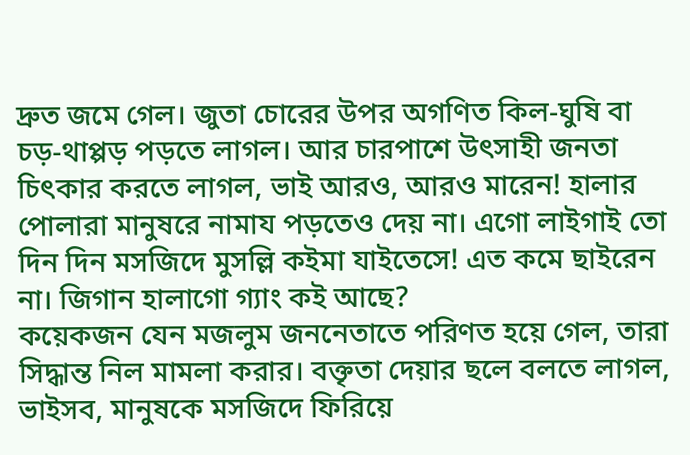দ্রুত জমে গেল। জুতা চোরের উপর অগণিত কিল-ঘুষি বা চড়-থাপ্পড় পড়তে লাগল। আর চারপাশে উৎসাহী জনতা চিৎকার করতে লাগল, ভাই আরও, আরও মারেন! হালার পোলারা মানুষরে নামায পড়তেও দেয় না। এগো লাইগাই তো দিন দিন মসজিদে মুসল্লি কইমা যাইতেসে! এত কমে ছাইরেন না। জিগান হালাগো গ্যাং কই আছে?
কয়েকজন যেন মজলুম জননেতাতে পরিণত হয়ে গেল, তারা সিদ্ধান্ত নিল মামলা করার। বক্তৃতা দেয়ার ছলে বলতে লাগল, ভাইসব, মানুষকে মসজিদে ফিরিয়ে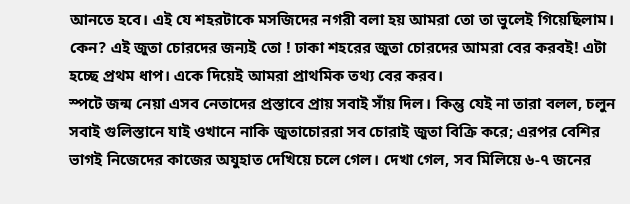আনতে হবে। এই যে শহরটাকে মসজিদের নগরী বলা হয় আমরা তো তা ভুলেই গিয়েছিলাম। কেন? এই জুতা চোরদের জন্যই তো ! ঢাকা শহরের জুতা চোরদের আমরা বের করবই! এটা হচ্ছে প্রথম ধাপ। একে দিয়েই আমরা প্রাথমিক তথ্য বের করব।
স্পটে জন্ম নেয়া এসব নেতাদের প্রস্তাবে প্রায় সবাই সাঁয় দিল। কিন্তু যেই না তারা বলল, চলুন সবাই গুলিস্তানে যাই ওখানে নাকি জুতাচোররা সব চোরাই জুতা বিক্রি করে; এরপর বেশির ভাগই নিজেদের কাজের অযুহাত দেখিয়ে চলে গেল। দেখা গেল, সব মিলিয়ে ৬-৭ জনের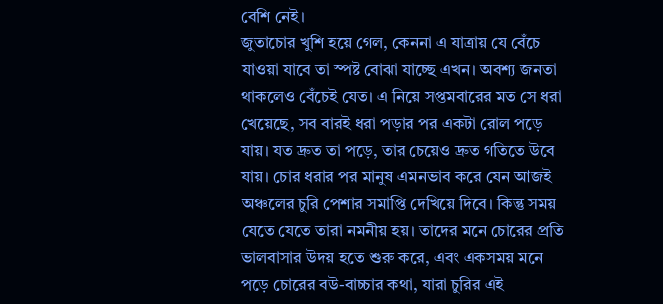বেশি নেই।
জুতাচোর খুশি হয়ে গেল, কেননা এ যাত্রায় যে বেঁচে যাওয়া যাবে তা স্পষ্ট বোঝা যাচ্ছে এখন। অবশ্য জনতা থাকলেও বেঁচেই যেত। এ নিয়ে সপ্তমবারের মত সে ধরা খেয়েছে, সব বারই ধরা পড়ার পর একটা রোল পড়ে যায়। যত দ্রুত তা পড়ে, তার চেয়েও দ্রুত গতিতে উবে যায়। চোর ধরার পর মানুষ এমনভাব করে যেন আজই অঞ্চলের চুরি পেশার সমাপ্তি দেখিয়ে দিবে। কিন্তু সময় যেতে যেতে তারা নমনীয় হয়। তাদের মনে চোরের প্রতি ভালবাসার উদয় হতে শুরু করে, এবং একসময় মনে পড়ে চোরের বউ-বাচ্চার কথা, যারা চুরির এই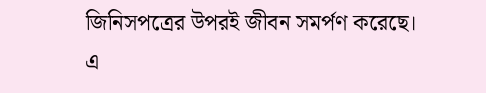জিনিসপত্রের উপরই জীবন সমর্পণ করেছে।
এ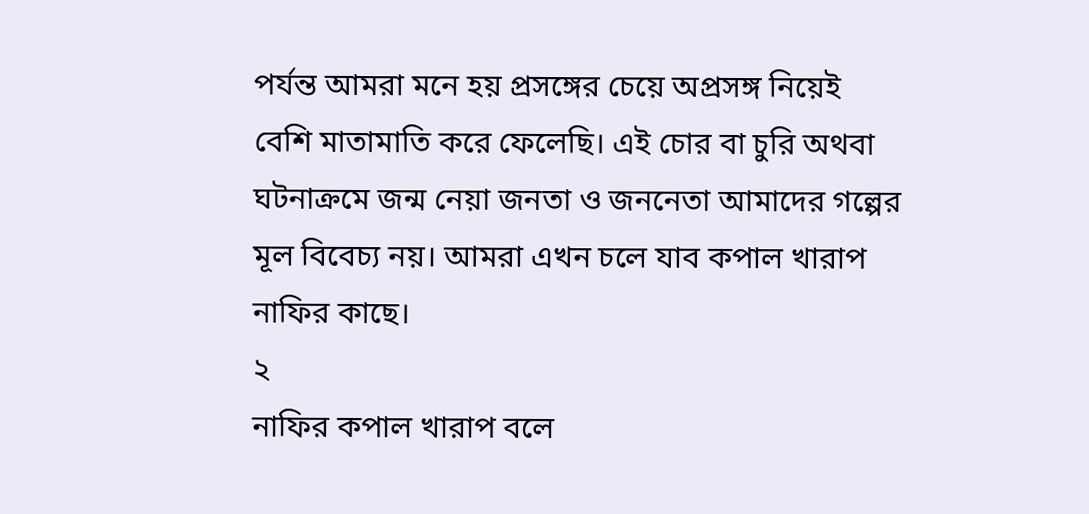পর্যন্ত আমরা মনে হয় প্রসঙ্গের চেয়ে অপ্রসঙ্গ নিয়েই বেশি মাতামাতি করে ফেলেছি। এই চোর বা চুরি অথবা ঘটনাক্রমে জন্ম নেয়া জনতা ও জননেতা আমাদের গল্পের মূল বিবেচ্য নয়। আমরা এখন চলে যাব কপাল খারাপ নাফির কাছে।
২
নাফির কপাল খারাপ বলে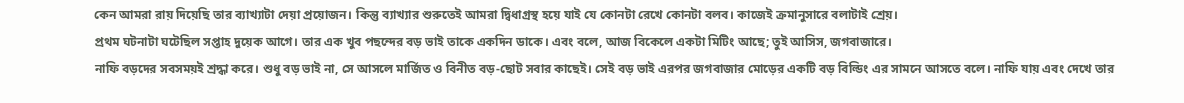কেন আমরা রায় দিয়েছি তার ব্যাখ্যাটা দেয়া প্রয়োজন। কিন্তু ব্যাখ্যার শুরুতেই আমরা দ্বিধাগ্রস্থ হয়ে যাই যে কোনটা রেখে কোনটা বলব। কাজেই ক্রমানুসারে বলাটাই শ্রেয়।
প্রথম ঘটনাটা ঘটেছিল সপ্তাহ দুয়েক আগে। তার এক খুব পছন্দের বড় ভাই তাকে একদিন ডাকে। এবং বলে, আজ বিকেলে একটা মিটিং আছে; তুই আসিস, জগবাজারে।
নাফি বড়দের সবসময়ই শ্রদ্ধা করে। শুধু বড় ভাই না, সে আসলে মার্জিত ও বিনীত বড়-ছোট সবার কাছেই। সেই বড় ভাই এরপর জগবাজার মোড়ের একটি বড় বিল্ডিং এর সামনে আসতে বলে। নাফি যায় এবং দেখে তার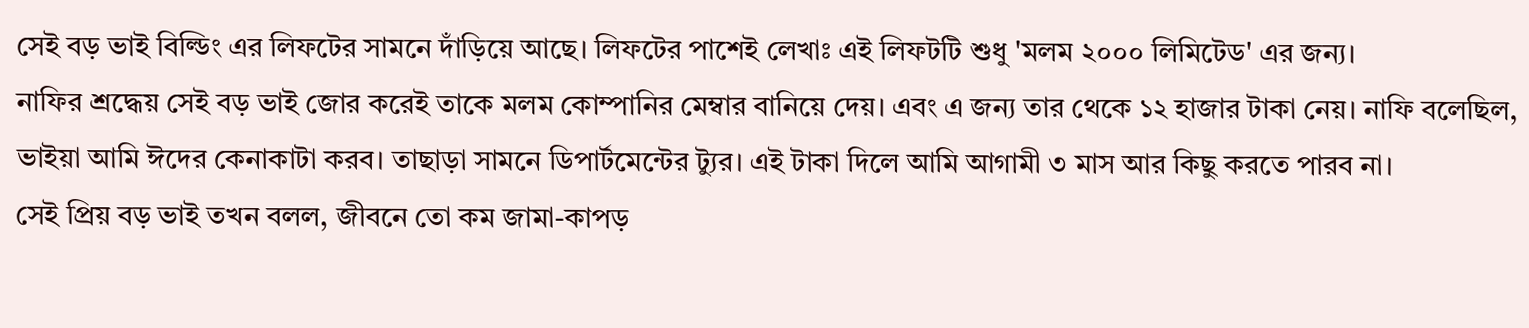সেই বড় ভাই বিল্ডিং এর লিফটের সামনে দাঁড়িয়ে আছে। লিফটের পাশেই লেখাঃ এই লিফটটি শুধু 'মলম ২০০০ লিমিটেড' এর জন্য।
নাফির শ্রদ্ধেয় সেই বড় ভাই জোর করেই তাকে মলম কোম্পানির মেম্বার বানিয়ে দেয়। এবং এ জন্য তার থেকে ১২ হাজার টাকা নেয়। নাফি বলেছিল, ভাইয়া আমি ঈদের কেনাকাটা করব। তাছাড়া সামনে ডিপার্টমেন্টের ট্যুর। এই টাকা দিলে আমি আগামী ৩ মাস আর কিছু করতে পারব না।
সেই প্রিয় বড় ভাই তখন বলল, জীবনে তো কম জামা-কাপড়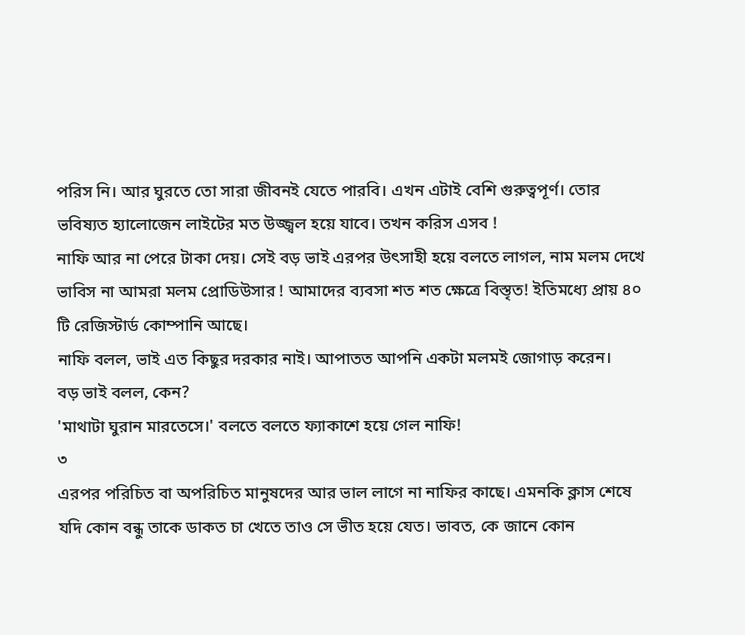পরিস নি। আর ঘুরতে তো সারা জীবনই যেতে পারবি। এখন এটাই বেশি গুরুত্বপূর্ণ। তোর ভবিষ্যত হ্যালোজেন লাইটের মত উজ্জ্বল হয়ে যাবে। তখন করিস এসব !
নাফি আর না পেরে টাকা দেয়। সেই বড় ভাই এরপর উৎসাহী হয়ে বলতে লাগল, নাম মলম দেখে ভাবিস না আমরা মলম প্রোডিউসার ! আমাদের ব্যবসা শত শত ক্ষেত্রে বিস্তৃত! ইতিমধ্যে প্রায় ৪০ টি রেজিস্টার্ড কোম্পানি আছে।
নাফি বলল, ভাই এত কিছুর দরকার নাই। আপাতত আপনি একটা মলমই জোগাড় করেন।
বড় ভাই বলল, কেন?
'মাথাটা ঘুরান মারতেসে।' বলতে বলতে ফ্যাকাশে হয়ে গেল নাফি!
৩
এরপর পরিচিত বা অপরিচিত মানুষদের আর ভাল লাগে না নাফির কাছে। এমনকি ক্লাস শেষে যদি কোন বন্ধু তাকে ডাকত চা খেতে তাও সে ভীত হয়ে যেত। ভাবত, কে জানে কোন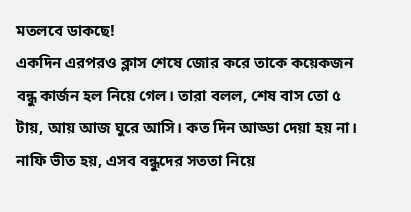মতলবে ডাকছে!
একদিন এরপরও ক্লাস শেষে জোর করে তাকে কয়েকজন বন্ধু কার্জন হল নিয়ে গেল। তারা বলল, শেষ বাস তো ৫ টায়, আয় আজ ঘুরে আসি। কত দিন আড্ডা দেয়া হয় না। নাফি ভীত হয়, এসব বন্ধুদের সততা নিয়ে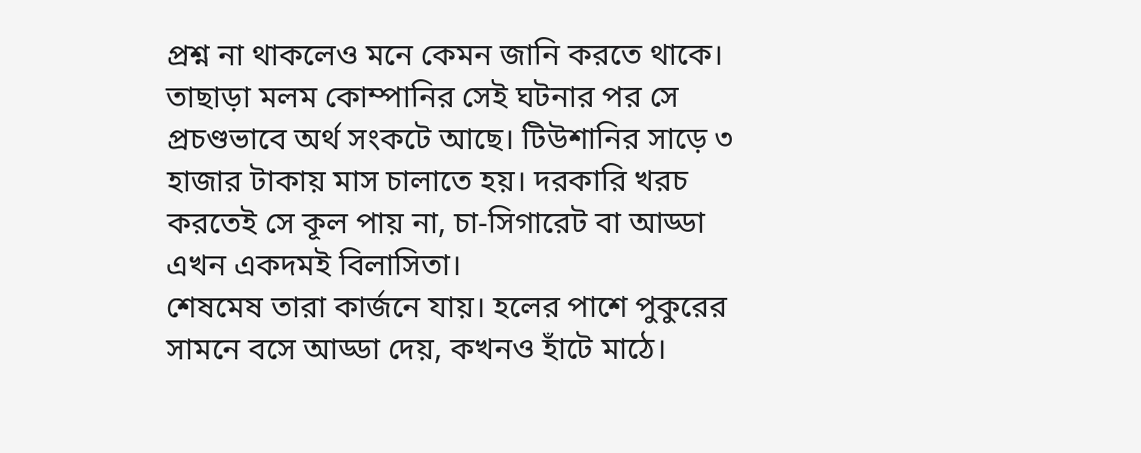প্রশ্ন না থাকলেও মনে কেমন জানি করতে থাকে। তাছাড়া মলম কোম্পানির সেই ঘটনার পর সে প্রচণ্ডভাবে অর্থ সংকটে আছে। টিউশানির সাড়ে ৩ হাজার টাকায় মাস চালাতে হয়। দরকারি খরচ করতেই সে কূল পায় না, চা-সিগারেট বা আড্ডা এখন একদমই বিলাসিতা।
শেষমেষ তারা কার্জনে যায়। হলের পাশে পুকুরের সামনে বসে আড্ডা দেয়, কখনও হাঁটে মাঠে।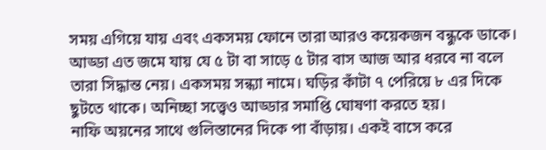সময় এগিয়ে যায় এবং একসময় ফোনে তারা আরও কয়েকজন বন্ধুকে ডাকে। আড্ডা এত জমে যায় যে ৫ টা বা সাড়ে ৫ টার বাস আজ আর ধরবে না বলে তারা সিদ্ধান্ত নেয়। একসময় সন্ধ্যা নামে। ঘড়ির কাঁটা ৭ পেরিয়ে ৮ এর দিকে ছুটতে থাকে। অনিচ্ছা সত্ত্বেও আড্ডার সমাপ্তি ঘোষণা করতে হয়।
নাফি অয়নের সাথে গুলিস্তানের দিকে পা বাঁড়ায়। একই বাসে করে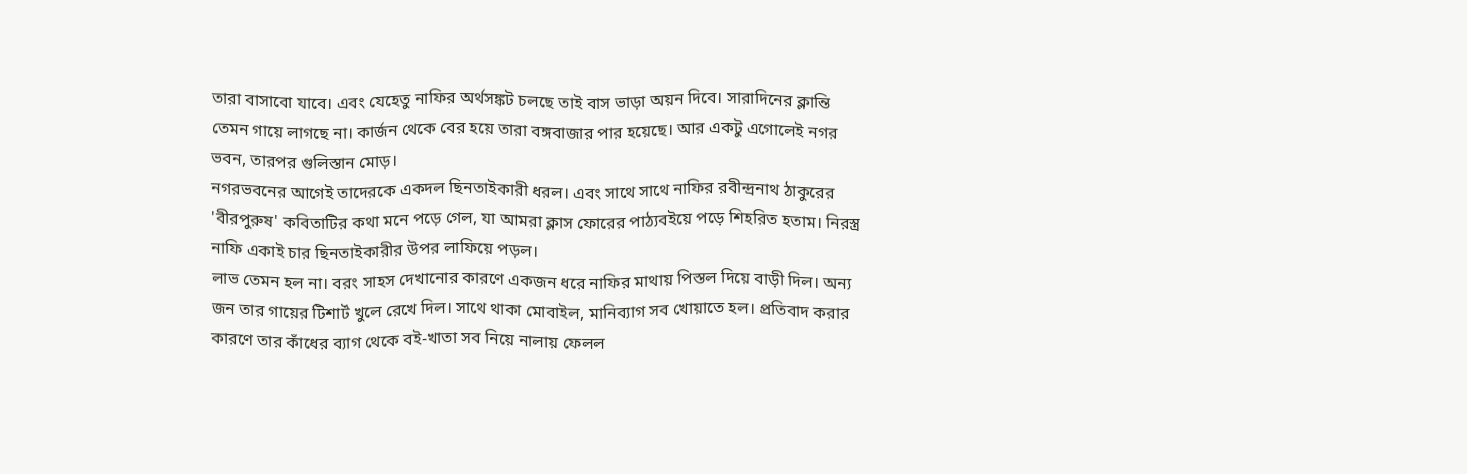তারা বাসাবো যাবে। এবং যেহেতু নাফির অর্থসঙ্কট চলছে তাই বাস ভাড়া অয়ন দিবে। সারাদিনের ক্লান্তি তেমন গায়ে লাগছে না। কার্জন থেকে বের হয়ে তারা বঙ্গবাজার পার হয়েছে। আর একটু এগোলেই নগর ভবন, তারপর গুলিস্তান মোড়।
নগরভবনের আগেই তাদেরকে একদল ছিনতাইকারী ধরল। এবং সাথে সাথে নাফির রবীন্দ্রনাথ ঠাকুরের 'বীরপুরুষ' কবিতাটির কথা মনে পড়ে গেল, যা আমরা ক্লাস ফোরের পাঠ্যবইয়ে পড়ে শিহরিত হতাম। নিরস্ত্র নাফি একাই চার ছিনতাইকারীর উপর লাফিয়ে পড়ল।
লাভ তেমন হল না। বরং সাহস দেখানোর কারণে একজন ধরে নাফির মাথায় পিস্তল দিয়ে বাড়ী দিল। অন্য জন তার গায়ের টিশার্ট খুলে রেখে দিল। সাথে থাকা মোবাইল, মানিব্যাগ সব খোয়াতে হল। প্রতিবাদ করার কারণে তার কাঁধের ব্যাগ থেকে বই-খাতা সব নিয়ে নালায় ফেলল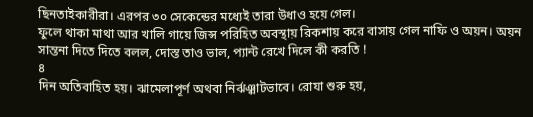ছিনতাইকারীরা। এরপর ৩০ সেকেন্ডের মধ্যেই তারা উধাও হয়ে গেল।
ফুলে থাকা মাথা আর খালি গায়ে জিন্স পরিহিত অবস্থায় রিকশায় করে বাসায় গেল নাফি ও অয়ন। অয়ন সান্তনা দিতে দিতে বলল, দোস্ত তাও ভাল, প্যান্ট রেখে দিলে কী করতি !
৪
দিন অতিবাহিত হয়। ঝামেলাপূর্ণ অথবা নির্ঝঞ্ঝাটভাবে। রোযা শুরু হয়,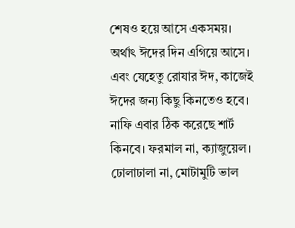শেষও হয়ে আসে একসময়। অর্থাৎ ঈদের দিন এগিয়ে আসে। এবং যেহেতু রোযার ঈদ, কাজেই ঈদের জন্য কিছু কিনতেও হবে। নাফি এবার ঠিক করেছে শার্ট কিনবে। ফরমাল না, ক্যাজুয়েল। ঢোলাঢালা না, মোটামুটি ভাল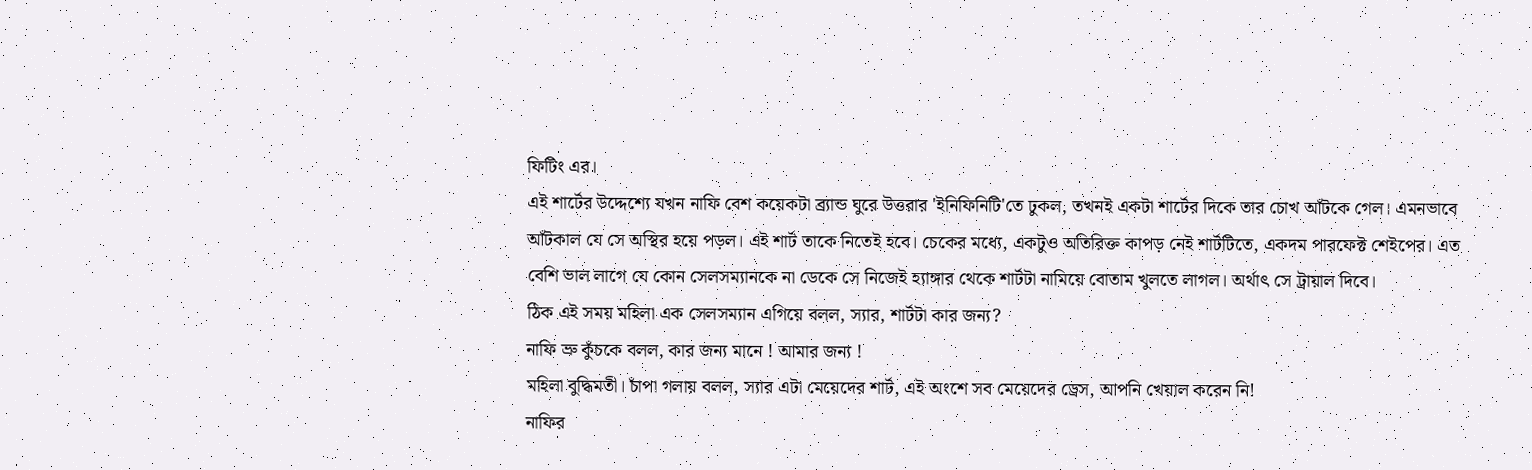ফিটিং এর।
এই শার্টের উদ্দেশ্যে যখন নাফি বেশ কয়েকটা ব্র্যান্ড ঘুরে উত্তরার 'ইনিফিনিটি'তে ঢুকল, তখনই একটা শার্টের দিকে তার চোখ আঁটকে গেল। এমনভাবে আঁটকাল যে সে অস্থির হয়ে পড়ল। এই শার্ট তাকে নিতেই হবে। চেকের মধ্যে, একটুও অতিরিক্ত কাপড় নেই শার্টটিতে, একদম পারফেক্ট শেইপের। এত বেশি ভাল লাগে যে কোন সেলসম্যানকে না ডেকে সে নিজেই হ্যাঙ্গার থেকে শার্টটা নামিয়ে বোতাম খুলতে লাগল। অর্থাৎ সে ট্রায়াল দিবে।
ঠিক এই সময় মহিলা এক সেলসম্যান এগিয়ে বলল, স্যার, শার্টটা কার জন্য?
নাফি ভ্রু কুঁচকে বলল, কার জন্য মানে ! আমার জন্য !
মহিলা বুদ্ধিমতী। চাঁপা গলায় বলল, স্যার এটা মেয়েদের শার্ট, এই অংশে সব মেয়েদের ড্রেস, আপনি খেয়াল করেন নি!
নাফির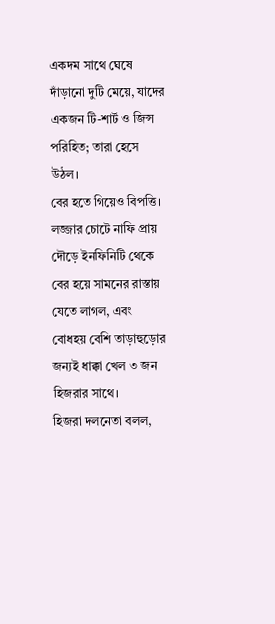একদম সাথে ঘেষে দাঁড়ানো দুটি মেয়ে, যাদের একজন টি-শার্ট ও জিন্স পরিহিত; তারা হেসে উঠল।
বের হতে গিয়েও বিপত্তি। লজ্জার চোটে নাফি প্রায় দৌড়ে ইনফিনিটি থেকে বের হয়ে সামনের রাস্তায় যেতে লাগল, এবং বোধহয় বেশি তাড়াহুড়োর জন্যই ধাক্কা খেল ৩ জন হিজরার সাথে।
হিজরা দলনেতা বলল,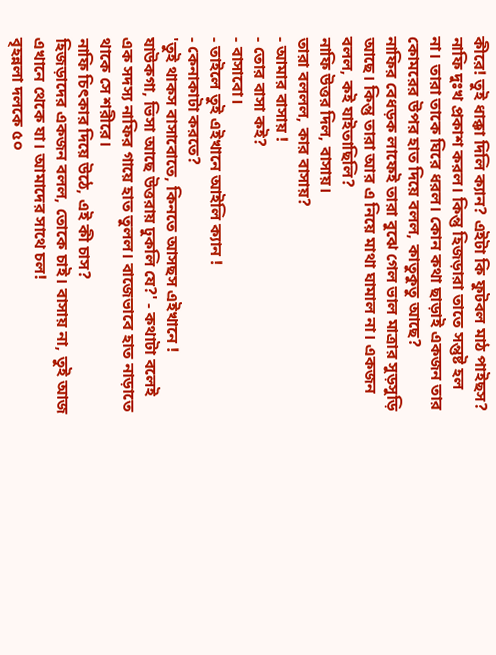কীরে! তুই ধাক্কা দিলি ক্যান? এইটা কি ফুটবল মাঠ পাইছস?
নাফি দুঃখ প্রকাশ করল। কিন্তু হিজড়ারা তাতে সন্তুষ্ট হল না। তারা তাকে ঘিরে ধরল। কোন কথা ছাড়াই একজন তার কোমরের উপর হাত দিয়ে বলল, কাতুকুতু আছে?
নাফির বেধড়ক লাফেই তারা বুঝে গেল ভাল মাত্রার সুড়সুড়ি আছে। কিন্তু তারা আর এ নিয়ে মাথা ঘামাল না। একজন বলল, কই যাইতাছিলি?
নাফি উত্তর দিল, বাসায়।
তারা বললল, কার বাসায়?
- আমার বাসায় !
- তোর বাসা কই?
- বাসাবো।
- তাইলে তুই এইখানে আইলি ক্যান !
- কেনাকাটা করতে?
'তুই থাকস বাসাবোতে, কিনতে আসছস এইখানে ! যাউকগা, ভিসা আছে উত্তরায় ঢুকলি যে?' - কথাটা বলেই এক সদস্য নাফির গায়ে হাত তুলল। বাজেভাবে হাত নাড়াতে থাকে সে শরীরে।
নাফি চিৎকার দিয়ে উঠে, এই কী চাস?
হিজড়াদের একজন বলল, তোকে চাই। বাসায় না, তুই আজ এখানে থেকে যা। আমাদের সাথে চল!
বৃহন্নলা দলকে ৫০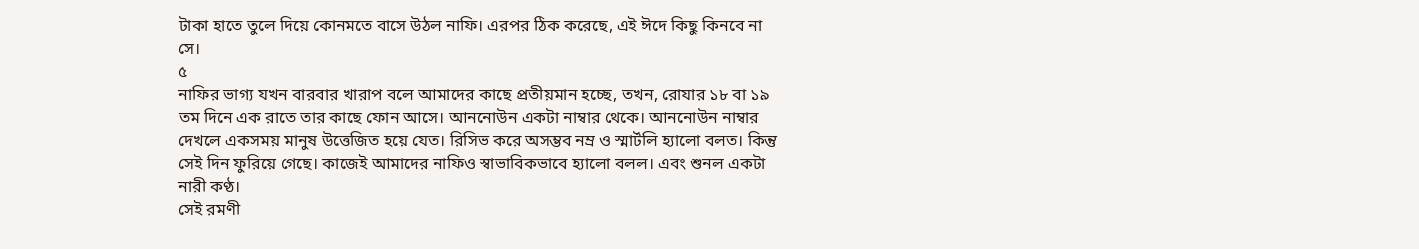টাকা হাতে তুলে দিয়ে কোনমতে বাসে উঠল নাফি। এরপর ঠিক করেছে, এই ঈদে কিছু কিনবে না সে।
৫
নাফির ভাগ্য যখন বারবার খারাপ বলে আমাদের কাছে প্রতীয়মান হচ্ছে, তখন, রোযার ১৮ বা ১৯ তম দিনে এক রাতে তার কাছে ফোন আসে। আননোউন একটা নাম্বার থেকে। আননোউন নাম্বার দেখলে একসময় মানুষ উত্তেজিত হয়ে যেত। রিসিভ করে অসম্ভব নম্র ও স্মার্টলি হ্যালো বলত। কিন্তু সেই দিন ফুরিয়ে গেছে। কাজেই আমাদের নাফিও স্বাভাবিকভাবে হ্যালো বলল। এবং শুনল একটা নারী কণ্ঠ।
সেই রমণী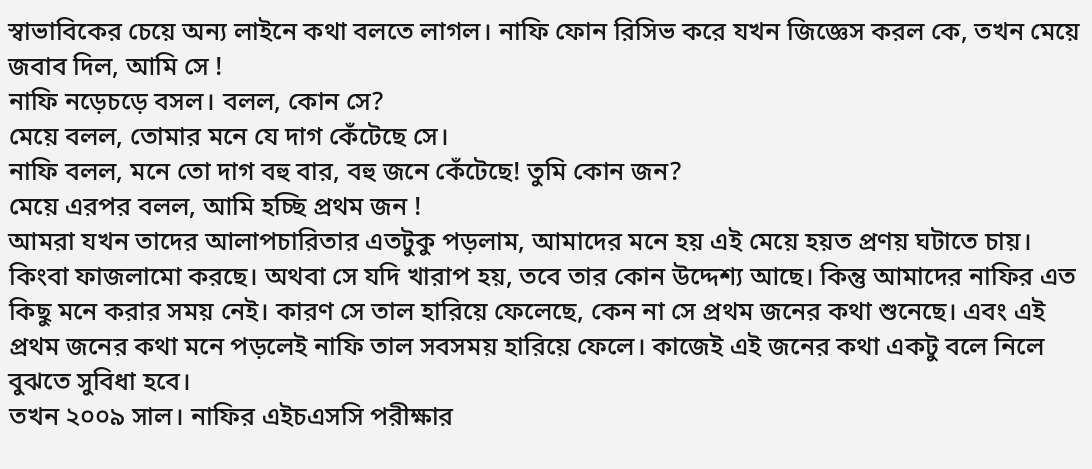স্বাভাবিকের চেয়ে অন্য লাইনে কথা বলতে লাগল। নাফি ফোন রিসিভ করে যখন জিজ্ঞেস করল কে, তখন মেয়ে জবাব দিল, আমি সে !
নাফি নড়েচড়ে বসল। বলল, কোন সে?
মেয়ে বলল, তোমার মনে যে দাগ কেঁটেছে সে।
নাফি বলল, মনে তো দাগ বহু বার, বহু জনে কেঁটেছে! তুমি কোন জন?
মেয়ে এরপর বলল, আমি হচ্ছি প্রথম জন !
আমরা যখন তাদের আলাপচারিতার এতটুকু পড়লাম, আমাদের মনে হয় এই মেয়ে হয়ত প্রণয় ঘটাতে চায়। কিংবা ফাজলামো করছে। অথবা সে যদি খারাপ হয়, তবে তার কোন উদ্দেশ্য আছে। কিন্তু আমাদের নাফির এত কিছু মনে করার সময় নেই। কারণ সে তাল হারিয়ে ফেলেছে, কেন না সে প্রথম জনের কথা শুনেছে। এবং এই প্রথম জনের কথা মনে পড়লেই নাফি তাল সবসময় হারিয়ে ফেলে। কাজেই এই জনের কথা একটু বলে নিলে বুঝতে সুবিধা হবে।
তখন ২০০৯ সাল। নাফির এইচএসসি পরীক্ষার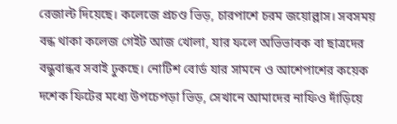রেজাল্ট দিয়েছে। কলেজে প্রচণ্ড ভিড়, চারপাশে চরম জয়োল্লাস। সবসময় বন্ধ থাকা কলেজ গেইট আজ খোলা, যার ফলে অভিভাবক বা ছাত্রদের বন্ধুবান্ধব সবাই ঢুকছে। নোটিশ বোর্ড যার সামনে ও আশেপাশের কয়েক দশেক ফিটের মধ্যে উপচেপড়া ভিড়, সেখানে আমাদের নাফিও দাঁড়িয়ে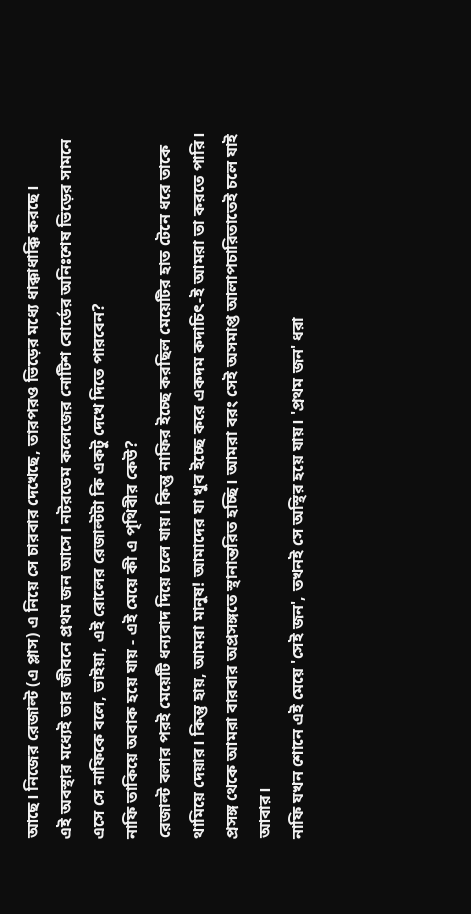আছে। নিজের রেজাল্ট (এ প্লাস) এ নিয়ে সে চারবার দেখেছে, তারপরও ভিড়ের মধ্যে ধাক্কাধাক্কি করছে।
এই অবস্থার মধ্যেই তার জীবনে প্রথম জন আসে। নটরডেম কলেজের নোটিশ বোর্ডের অনিঃশেষ ভিড়ের সামনে এসে সে নাফিকে বলে, ভাইয়া, এই রোলের রেজাল্টটা কি একটু দেখে দিতে পারবেন?
নাফি তাকিয়ে অবাক হয়ে যায় - এই মেয়ে কী এ পৃথিবীর কেউ?
রেজাল্ট বলার পরই মেয়েটি ধন্যবাদ দিয়ে চলে যায়। কিন্তু নাফির ইচ্ছে করছিল মেয়েটির হাত টেনে ধরে তাকে থামিয়ে দেয়ার। কিন্তু হায়, আমরা মানুষ! আমাদের যা খুব ইচ্ছে করে একদম কদাচিৎ-ই আমরা তা করতে পারি।
প্রসঙ্গ থেকে আমরা বারবার অপ্রসঙ্গতে স্থানান্তরিত হচ্ছি। আমরা বরং সেই অসমাপ্ত আলাপচারিতাতেই চলে যাই আবার।
নাফি যখন শোনে এই মেয়ে 'সেই জন', তখনই সে অস্থির হয়ে যায়। 'প্রথম জন' ধরা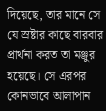দিয়েছে, তার মানে সে যে স্রষ্টার কাছে বারবার প্রার্থনা করত তা মঞ্জুর হয়েছে। সে এরপর কোনভাবে আলাপান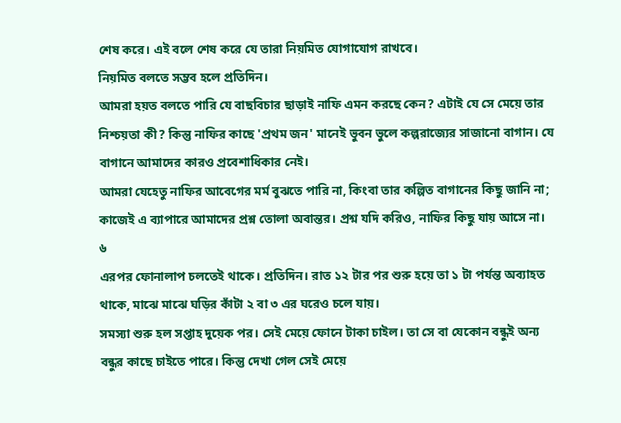শেষ করে। এই বলে শেষ করে যে তারা নিয়মিত যোগাযোগ রাখবে।
নিয়মিত বলতে সম্ভব হলে প্রতিদিন।
আমরা হয়ত বলতে পারি যে বাছবিচার ছাড়াই নাফি এমন করছে কেন? এটাই যে সে মেয়ে তার নিশ্চয়তা কী? কিন্তু নাফির কাছে 'প্রথম জন' মানেই ভুবন ভুলে কল্পরাজ্যের সাজানো বাগান। যে বাগানে আমাদের কারও প্রবেশাধিকার নেই।
আমরা যেহেতু নাফির আবেগের মর্ম বুঝতে পারি না, কিংবা তার কল্পিত বাগানের কিছু জানি না; কাজেই এ ব্যাপারে আমাদের প্রশ্ন তোলা অবান্তর। প্রশ্ন যদি করিও, নাফির কিছু যায় আসে না।
৬
এরপর ফোনালাপ চলতেই থাকে। প্রতিদিন। রাত ১২ টার পর শুরু হয়ে তা ১ টা পর্যন্ত অব্যাহত থাকে, মাঝে মাঝে ঘড়ির কাঁটা ২ বা ৩ এর ঘরেও চলে যায়।
সমস্যা শুরু হল সপ্তাহ দুয়েক পর। সেই মেয়ে ফোনে টাকা চাইল। তা সে বা যেকোন বন্ধুই অন্য বন্ধুর কাছে চাইতে পারে। কিন্তু দেখা গেল সেই মেয়ে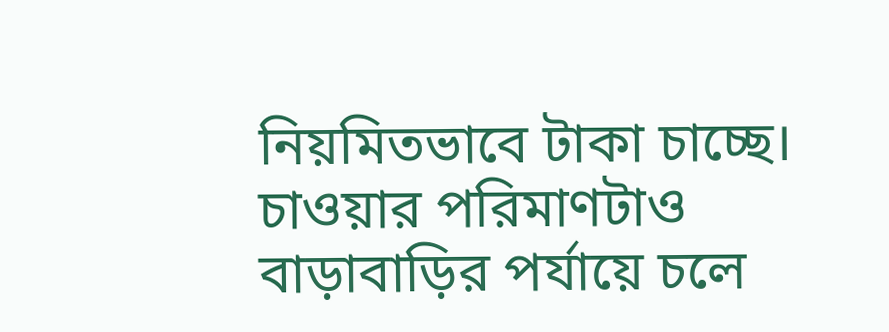নিয়মিতভাবে টাকা চাচ্ছে। চাওয়ার পরিমাণটাও বাড়াবাড়ির পর্যায়ে চলে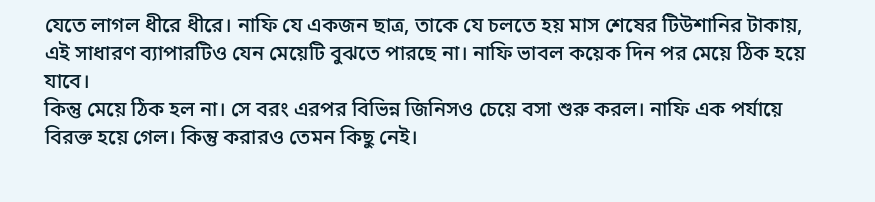যেতে লাগল ধীরে ধীরে। নাফি যে একজন ছাত্র, তাকে যে চলতে হয় মাস শেষের টিউশানির টাকায়, এই সাধারণ ব্যাপারটিও যেন মেয়েটি বুঝতে পারছে না। নাফি ভাবল কয়েক দিন পর মেয়ে ঠিক হয়ে যাবে।
কিন্তু মেয়ে ঠিক হল না। সে বরং এরপর বিভিন্ন জিনিসও চেয়ে বসা শুরু করল। নাফি এক পর্যায়ে বিরক্ত হয়ে গেল। কিন্তু করারও তেমন কিছু নেই।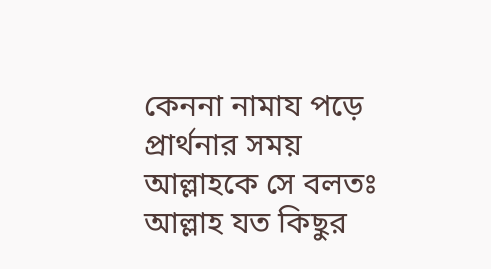কেননা নামায পড়ে প্রার্থনার সময় আল্লাহকে সে বলতঃ আল্লাহ যত কিছুর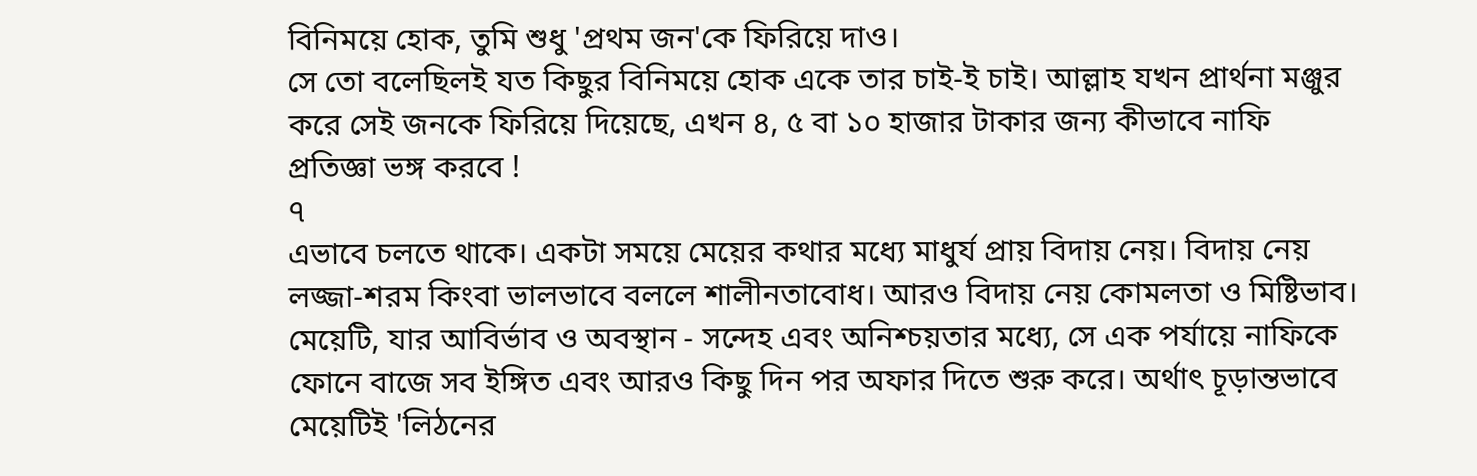বিনিময়ে হোক, তুমি শুধু 'প্রথম জন'কে ফিরিয়ে দাও।
সে তো বলেছিলই যত কিছুর বিনিময়ে হোক একে তার চাই-ই চাই। আল্লাহ যখন প্রার্থনা মঞ্জুর করে সেই জনকে ফিরিয়ে দিয়েছে, এখন ৪, ৫ বা ১০ হাজার টাকার জন্য কীভাবে নাফি প্রতিজ্ঞা ভঙ্গ করবে !
৭
এভাবে চলতে থাকে। একটা সময়ে মেয়ের কথার মধ্যে মাধুর্য প্রায় বিদায় নেয়। বিদায় নেয় লজ্জা-শরম কিংবা ভালভাবে বললে শালীনতাবোধ। আরও বিদায় নেয় কোমলতা ও মিষ্টিভাব।
মেয়েটি, যার আবির্ভাব ও অবস্থান - সন্দেহ এবং অনিশ্চয়তার মধ্যে, সে এক পর্যায়ে নাফিকে ফোনে বাজে সব ইঙ্গিত এবং আরও কিছু দিন পর অফার দিতে শুরু করে। অর্থাৎ চূড়ান্তভাবে মেয়েটিই 'লিঠনের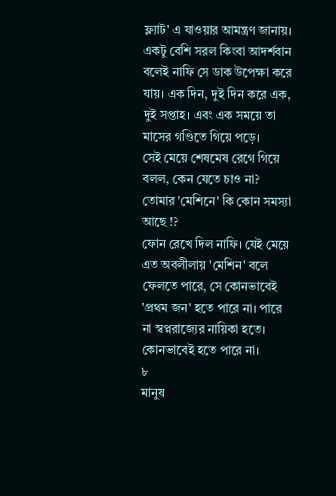ফ্ল্যাট' এ যাওয়ার আমন্ত্রণ জানায়।
একটু বেশি সরল কিংবা আদর্শবান বলেই নাফি সে ডাক উপেক্ষা করে যায়। এক দিন, দুই দিন করে এক, দুই সপ্তাহ। এবং এক সময়ে তা মাসের গণ্ডিতে গিয়ে পড়ে।
সেই মেয়ে শেষমেষ রেগে গিয়ে বলল, কেন যেতে চাও না? তোমার 'মেশিনে' কি কোন সমস্যা আছে !?
ফোন রেখে দিল নাফি। যেই মেয়ে এত অবলীলায় 'মেশিন' বলে ফেলতে পারে, সে কোনভাবেই 'প্রথম জন' হতে পারে না। পারে না স্বপ্নরাজ্যের নায়িকা হতে। কোনভাবেই হতে পারে না।
৮
মানুষ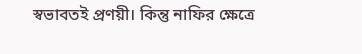স্বভাবতই প্রণয়ী। কিন্তু নাফির ক্ষেত্রে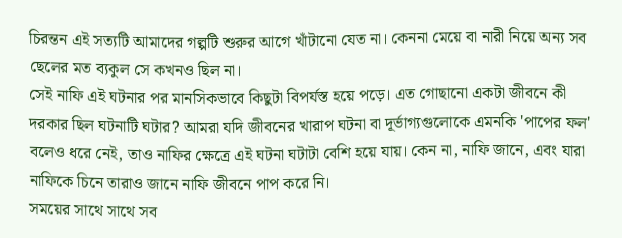চিরন্তন এই সত্যটি আমাদের গল্পটি শুরুর আগে খাঁটানো যেত না। কেননা মেয়ে বা নারী নিয়ে অন্য সব ছেলের মত ব্যকুল সে কখনও ছিল না।
সেই নাফি এই ঘটনার পর মানসিকভাবে কিছুটা বিপর্যস্ত হয়ে পড়ে। এত গোছানো একটা জীবনে কী দরকার ছিল ঘটনাটি ঘটার? আমরা যদি জীবনের খারাপ ঘটনা বা দূর্ভাগ্যগুলোকে এমনকি 'পাপের ফল' বলেও ধরে নেই, তাও নাফির ক্ষেত্রে এই ঘটনা ঘটাটা বেশি হয়ে যায়। কেন না, নাফি জানে, এবং যারা নাফিকে চিনে তারাও জানে নাফি জীবনে পাপ করে নি।
সময়ের সাথে সাথে সব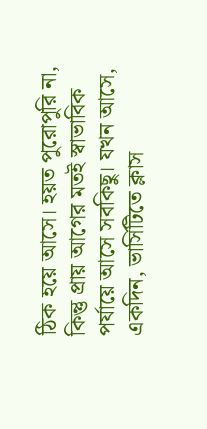ঠিক হয়ে আসে। হয়ত পুরোপুরি না, কিন্তু প্রায় আগের মতই স্বাভাবিক পর্যায়ে আসে সবকিছু। যখন আসে, একদিন, ভার্সিটিতে ক্লাস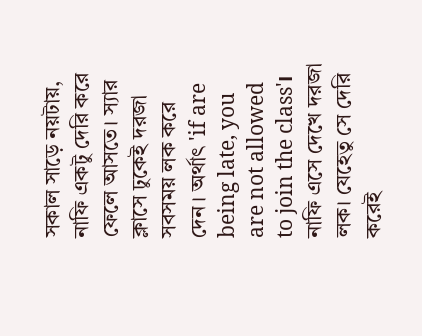সকাল সাড়ে নয়টায়, নাফি একটু দেরি করে ফেলে আসতে। স্যার ক্লাসে ঢুকেই দরজা সবসময় লক করে দেন। অর্থাৎ 'if are being late, you are not allowed to join the class'।
নাফি এসে দেখে দরজা লক। যেহেতু সে দেরি করেই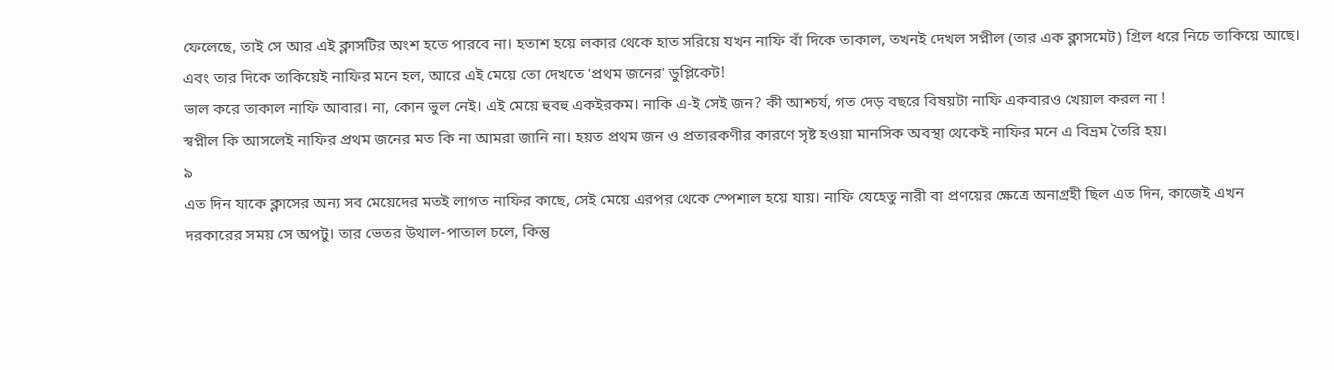ফেলেছে, তাই সে আর এই ক্লাসটির অংশ হতে পারবে না। হতাশ হয়ে লকার থেকে হাত সরিয়ে যখন নাফি বাঁ দিকে তাকাল, তখনই দেখল সপ্নীল (তার এক ক্লাসমেট) গ্রিল ধরে নিচে তাকিয়ে আছে। এবং তার দিকে তাকিয়েই নাফির মনে হল, আরে এই মেয়ে তো দেখতে 'প্রথম জনের' ডুপ্লিকেট!
ভাল করে তাকাল নাফি আবার। না, কোন ভুল নেই। এই মেয়ে হুবহু একইরকম। নাকি এ-ই সেই জন? কী আশ্চর্য, গত দেড় বছরে বিষয়টা নাফি একবারও খেয়াল করল না !
স্বপ্নীল কি আসলেই নাফির প্রথম জনের মত কি না আমরা জানি না। হয়ত প্রথম জন ও প্রতারকণীর কারণে সৃষ্ট হওয়া মানসিক অবস্থা থেকেই নাফির মনে এ বিভ্রম তৈরি হয়।
৯
এত দিন যাকে ক্লাসের অন্য সব মেয়েদের মতই লাগত নাফির কাছে, সেই মেয়ে এরপর থেকে স্পেশাল হয়ে যায়। নাফি যেহেতু নারী বা প্রণয়ের ক্ষেত্রে অনাগ্রহী ছিল এত দিন, কাজেই এখন দরকারের সময় সে অপটু। তার ভেতর উথাল-পাতাল চলে, কিন্তু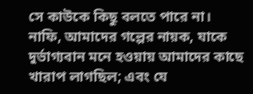সে কাউকে কিছু বলতে পারে না।
নাফি, আমাদের গল্পের নায়ক, যাকে দুর্ভাগ্যবান মনে হওয়ায় আমাদের কাছে খারাপ লাগছিল; এবং যে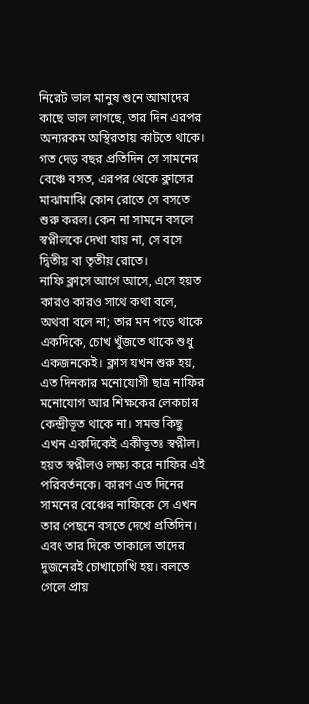নিরেট ভাল মানুষ শুনে আমাদের কাছে ভাল লাগছে, তার দিন এরপর অন্যরকম অস্থিরতায় কাটতে থাকে। গত দেড় বছর প্রতিদিন সে সামনের বেঞ্চে বসত, এরপর থেকে ক্লাসের মাঝামাঝি কোন রোতে সে বসতে শুরু করল। কেন না সামনে বসলে স্বপ্নীলকে দেখা যায় না, সে বসে দ্বিতীয় বা তৃতীয় রোতে।
নাফি ক্লাসে আগে আসে, এসে হয়ত কারও কারও সাথে কথা বলে, অথবা বলে না; তার মন পড়ে থাকে একদিকে, চোখ খুঁজতে থাকে শুধু একজনকেই। ক্লাস যখন শুরু হয়, এত দিনকার মনোযোগী ছাত্র নাফির মনোযোগ আর শিক্ষকের লেকচার কেন্দ্রীভূত থাকে না। সমস্ত কিছু এখন একদিকেই একীভূতঃ স্বপ্নীল।
হয়ত স্বপ্নীলও লক্ষ্য করে নাফির এই পরিবর্তনকে। কারণ এত দিনের সামনের বেঞ্চের নাফিকে সে এখন তার পেছনে বসতে দেখে প্রতিদিন। এবং তার দিকে তাকালে তাদের দুজনেরই চোখাচোখি হয়। বলতে গেলে প্রায়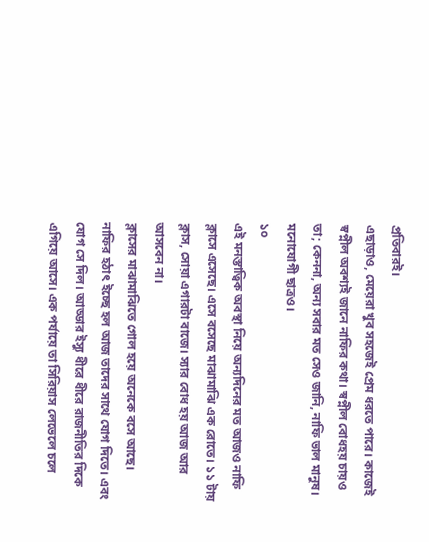প্রতিবারই।
এছাড়াও, মেয়েরা খুব সহজেই প্রেম ধরতে পারে। কাজেই স্বপ্নীল অবশ্যই জানে নাফির কথা। স্বপ্নীল বোধহয় চায়ও তা; কেননা, অন্য সবার মত সেও জানি, নাফি ভাল মানুষ। মনোযোগী ছাত্রও।
১০
এই মনস্তাত্বিক অবস্থা নিয়ে অন্যদিনের মত আজও নাফি ক্লাসে এসেছে। এসে বসেছে মাঝামাঝি এক রোতে। ১১ টায় ক্লাস, সোয়া এগারটা বাজে। স্যার বোধ হয় আজ আর আসবেন না।
ক্লাসের মাঝামাঝিতে গোল হয়ে অনেকে বসে আছে। নাফির হঠাৎ ইচ্ছে হল আজ তাদের সাথে যোগ দিতে। এবং যোগ সে দিল। আড্ডার ইস্যু ধীরে ধীরে রাজনীতির দিকে এগিয়ে আসে। এক পর্যায়ে তা সিরিয়াস লেভেলে চলে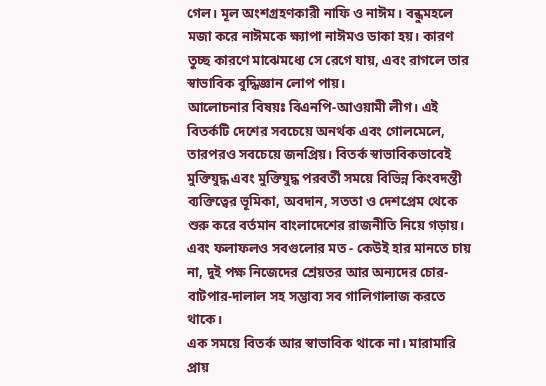গেল। মূল অংশগ্রহণকারী নাফি ও নাঈম। বন্ধুমহলে মজা করে নাঈমকে ক্ষ্যাপা নাঈমও ডাকা হয়। কারণ তুচ্ছ কারণে মাঝেমধ্যে সে রেগে যায়, এবং রাগলে তার স্বাভাবিক বুদ্ধিজ্ঞান লোপ পায়।
আলোচনার বিষয়ঃ বিএনপি-আওয়ামী লীগ। এই বিতর্কটি দেশের সবচেয়ে অনর্থক এবং গোলমেলে, তারপরও সবচেয়ে জনপ্রিয়। বিতর্ক স্বাভাবিকভাবেই মুক্তিযুদ্ধ এবং মুক্তিযুদ্ধ পরবর্তী সময়ে বিভিন্ন কিংবদন্তী ব্যক্তিত্বের ভূমিকা, অবদান, সততা ও দেশপ্রেম থেকে শুরু করে বর্তমান বাংলাদেশের রাজনীতি নিয়ে গড়ায়। এবং ফলাফলও সবগুলোর মত - কেউই হার মানতে চায় না, দুই পক্ষ নিজেদের শ্রেয়তর আর অন্যদের চোর-বাটপার-দালাল সহ সম্ভাব্য সব গালিগালাজ করতে থাকে।
এক সময়ে বিতর্ক আর স্বাভাবিক থাকে না। মারামারি প্রায়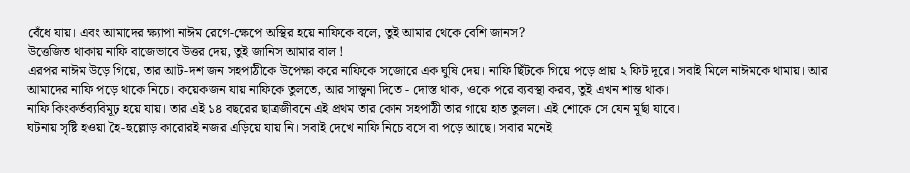বেঁধে যায়। এবং আমাদের ক্ষ্যাপা নাঈম রেগে-ক্ষেপে অস্থির হয়ে নাফিকে বলে, তুই আমার থেকে বেশি জানস?
উত্তেজিত থাকায় নাফি বাজেভাবে উত্তর দেয়, তুই জানিস আমার বাল !
এরপর নাঈম উড়ে গিয়ে, তার আট-দশ জন সহপাঠীকে উপেক্ষা করে নাফিকে সজোরে এক ঘুষি দেয়। নাফি ছিঁটকে গিয়ে পড়ে প্রায় ২ ফিট দূরে। সবাই মিলে নাঈমকে থামায়। আর আমাদের নাফি পড়ে থাকে নিচে। কয়েকজন যায় নাফিকে তুলতে, আর সান্ত্বনা দিতে - দোস্ত থাক, ওকে পরে ব্যবস্থা করব, তুই এখন শান্ত থাক।
নাফি কিংকর্তব্যবিমূঢ় হয়ে যায়। তার এই ১৪ বছরের ছাত্রজীবনে এই প্রথম তার কোন সহপাঠী তার গায়ে হাত তুলল। এই শোকে সে যেন মূর্ছা যাবে।
ঘটনায় সৃষ্টি হওয়া হৈ-হুল্লোড় কারোরই নজর এড়িয়ে যায় নি। সবাই দেখে নাফি নিচে বসে বা পড়ে আছে। সবার মনেই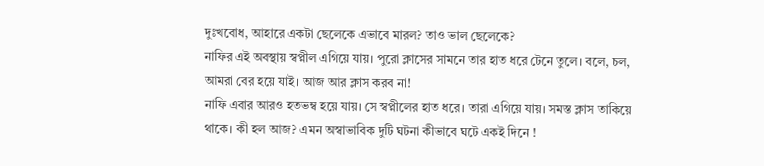দুঃখবোধ, আহারে একটা ছেলেকে এভাবে মারল? তাও ভাল ছেলেকে?
নাফির এই অবস্থায় স্বপ্নীল এগিয়ে যায়। পুরো ক্লাসের সামনে তার হাত ধরে টেনে তুলে। বলে, চল, আমরা বের হয়ে যাই। আজ আর ক্লাস করব না!
নাফি এবার আরও হতভম্ব হয়ে যায়। সে স্বপ্নীলের হাত ধরে। তারা এগিয়ে যায়। সমস্ত ক্লাস তাকিয়ে থাকে। কী হল আজ? এমন অস্বাভাবিক দুটি ঘটনা কীভাবে ঘটে একই দিনে !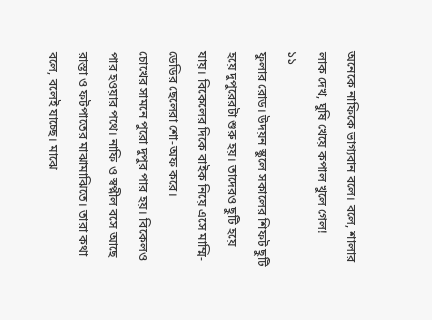অনেকে নাফিকে ভাগ্যবান বলে। বলে, শালার লাক দেখ, ঘুষি খেয়ে কপাল খুলে গেল!
১১
ফুলার রোড। উদয়ন স্কুলে সকালের শিফট ছুটি হয়ে দুপুরেরটা শুরু হয়। তাদেরও ছুটি হয়ে যায়। বিকেলের দিকে বাইক নিয়ে এসে মাম্মি-ডেডির ছেলেরা শো-অফ করে।
চোখের সামনে পুরো দুপুর পার হয়। বিকেলও পার হওয়ার পথে। নাফি ও স্বপ্নীল বসে আছে রাস্তা ও ফটপাতের মাঝামাঝিতে। তারা কথা বলে, বলেই যাচ্ছে। মাঝে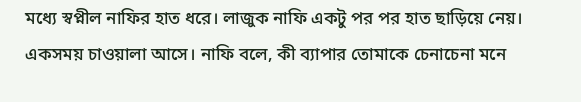মধ্যে স্বপ্নীল নাফির হাত ধরে। লাজুক নাফি একটু পর পর হাত ছাড়িয়ে নেয়।
একসময় চাওয়ালা আসে। নাফি বলে, কী ব্যাপার তোমাকে চেনাচেনা মনে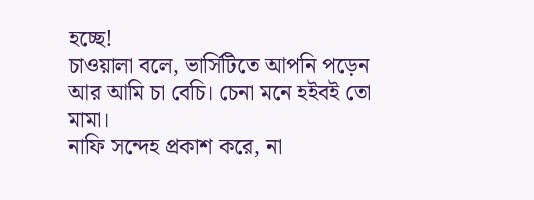হচ্ছে!
চাওয়ালা বলে, ভার্সিটিতে আপনি পড়েন আর আমি চা বেচি। চেনা মনে হইবই তো মামা।
নাফি সন্দেহ প্রকাশ করে, না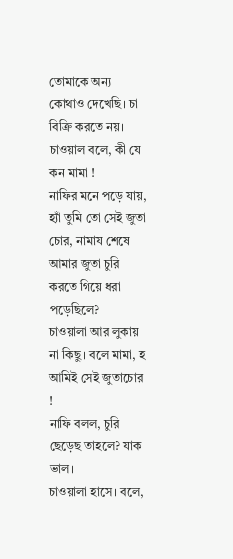তোমাকে অন্য কোথাও দেখেছি। চা বিক্রি করতে নয়।
চাওয়াল বলে, কী যে কন মামা !
নাফির মনে পড়ে যায়, হ্যাঁ তুমি তো সেই জুতা চোর, নামায শেষে আমার জুতা চুরি করতে গিয়ে ধরা পড়েছিলে?
চাওয়ালা আর লুকায় না কিছু। বলে মামা, হ আমিই সেই জুতাচোর !
নাফি বলল, চুরি ছেড়েছ তাহলে? যাক ভাল।
চাওয়ালা হাসে। বলে,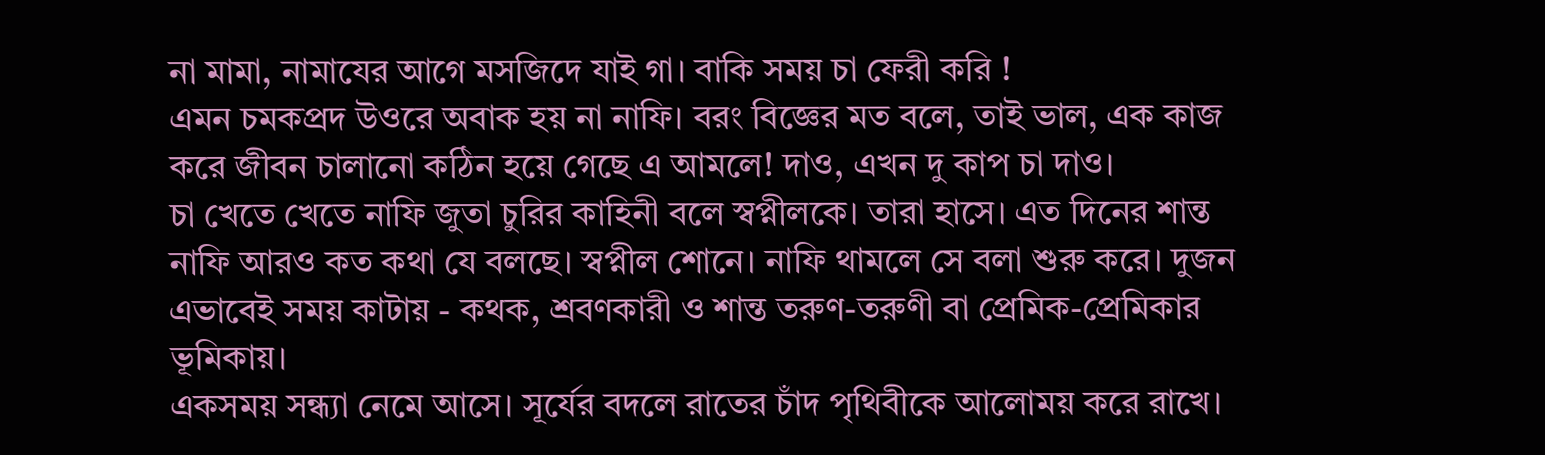না মামা, নামাযের আগে মসজিদে যাই গা। বাকি সময় চা ফেরী করি !
এমন চমকপ্রদ উওরে অবাক হয় না নাফি। বরং বিজ্ঞের মত বলে, তাই ভাল, এক কাজ করে জীবন চালানো কঠিন হয়ে গেছে এ আমলে! দাও, এখন দু কাপ চা দাও।
চা খেতে খেতে নাফি জুতা চুরির কাহিনী বলে স্বপ্নীলকে। তারা হাসে। এত দিনের শান্ত নাফি আরও কত কথা যে বলছে। স্বপ্নীল শোনে। নাফি থামলে সে বলা শুরু করে। দুজন এভাবেই সময় কাটায় - কথক, শ্রবণকারী ও শান্ত তরুণ-তরুণী বা প্রেমিক-প্রেমিকার ভূমিকায়।
একসময় সন্ধ্যা নেমে আসে। সূর্যের বদলে রাতের চাঁদ পৃথিবীকে আলোময় করে রাখে।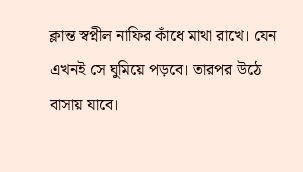ক্লান্ত স্বপ্নীল নাফির কাঁধে মাথা রাখে। যেন এখনই সে ঘুমিয়ে পড়বে। তারপর উঠে বাসায় যাবে।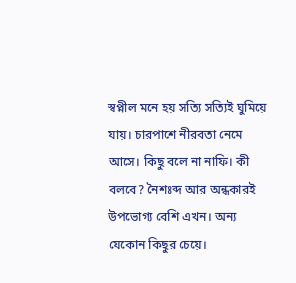স্বপ্নীল মনে হয় সত্যি সত্যিই ঘুমিয়ে যায়। চারপাশে নীরবতা নেমে আসে। কিছু বলে না নাফি। কী বলবে? নৈশঃব্দ আর অন্ধকারই উপভোগ্য বেশি এখন। অন্য যেকোন কিছুর চেয়ে।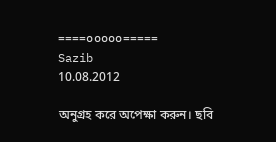====০০০০০=====
Sazib
10.08.2012

অনুগ্রহ করে অপেক্ষা করুন। ছবি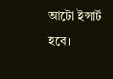আটো ইন্সার্ট হবে।